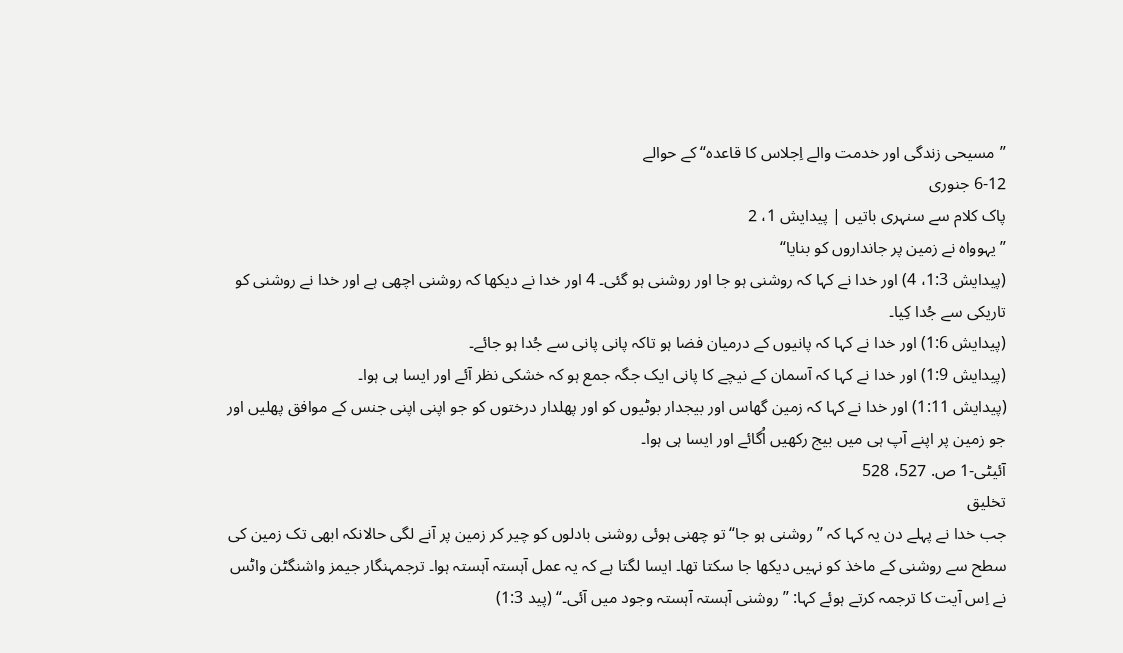”مسیحی زندگی اور خدمت والے اِجلاس کا قاعدہ“ کے حوالے
6-12 جنوری
پاک کلام سے سنہری باتیں | پیدایش 1، 2
”یہوواہ نے زمین پر جانداروں کو بنایا“
(پیدایش 1:3، 4) اور خدا نے کہا کہ روشنی ہو جا اور روشنی ہو گئی۔ 4 اور خدا نے دیکھا کہ روشنی اچھی ہے اور خدا نے روشنی کو تاریکی سے جُدا کِیا۔
(پیدایش 1:6) اور خدا نے کہا کہ پانیوں کے درمیان فضا ہو تاکہ پانی پانی سے جُدا ہو جائے۔
(پیدایش 1:9) اور خدا نے کہا کہ آسمان کے نیچے کا پانی ایک جگہ جمع ہو کہ خشکی نظر آئے اور ایسا ہی ہوا۔
(پیدایش 1:11) اور خدا نے کہا کہ زمین گھاس اور بیجدار بوٹیوں کو اور پھلدار درختوں کو جو اپنی اپنی جنس کے موافق پھلیں اور جو زمین پر اپنے آپ ہی میں بیج رکھیں اُگائے اور ایسا ہی ہوا۔
آئیٹی-1 ص. 527، 528
تخلیق
جب خدا نے پہلے دن یہ کہا کہ ”روشنی ہو جا“ تو چھنی ہوئی روشنی بادلوں کو چیر کر زمین پر آنے لگی حالانکہ ابھی تک زمین کی سطح سے روشنی کے ماخذ کو نہیں دیکھا جا سکتا تھا۔ ایسا لگتا ہے کہ یہ عمل آہستہ آہستہ ہوا۔ ترجمہنگار جیمز واشنگٹن واٹس نے اِس آیت کا ترجمہ کرتے ہوئے کہا: ”روشنی آہستہ آہستہ وجود میں آئی۔“ (پید 1:3)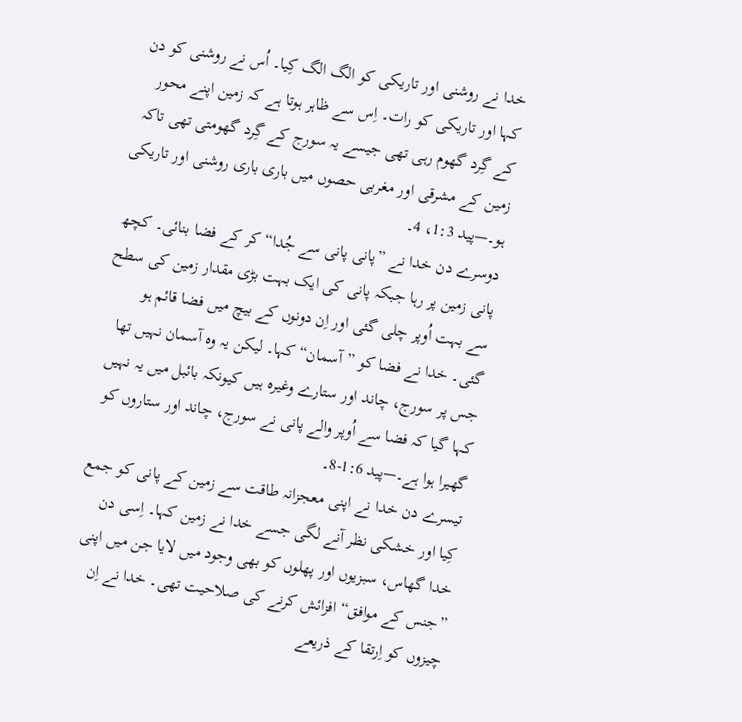خدا نے روشنی اور تاریکی کو الگ الگ کِیا۔ اُس نے روشنی کو دن کہا اور تاریکی کو رات۔ اِس سے ظاہر ہوتا ہے کہ زمین اپنے محور کے گِرد گھوم رہی تھی جیسے یہ سورج کے گِرد گھومتی تھی تاکہ زمین کے مشرقی اور مغربی حصوں میں باری باری روشنی اور تاریکی ہو۔—پید 1:3، 4۔
دوسرے دن خدا نے ”پانی پانی سے جُدا“ کر کے فضا بنائی۔ کچھ پانی زمین پر رہا جبکہ پانی کی ایک بہت بڑی مقدار زمین کی سطح سے بہت اُوپر چلی گئی اور اِن دونوں کے بیچ میں فضا قائم ہو گئی۔ خدا نے فضا کو ”آسمان“ کہا۔ لیکن یہ وہ آسمان نہیں تھا جس پر سورج، چاند اور ستارے وغیرہ ہیں کیونکہ بائبل میں یہ نہیں کہا گیا کہ فضا سے اُوپر والے پانی نے سورج، چاند اور ستاروں کو گھیرا ہوا ہے۔—پید 1:6-8۔
تیسرے دن خدا نے اپنی معجزانہ طاقت سے زمین کے پانی کو جمع کِیا اور خشکی نظر آنے لگی جسے خدا نے زمین کہا۔ اِسی دن خدا گھاس، سبزیوں اور پھلوں کو بھی وجود میں لایا جن میں اپنی ”جنس کے موافق“ افزائش کرنے کی صلاحیت تھی۔ خدا نے اِن چیزوں کو اِرتقا کے ذریعے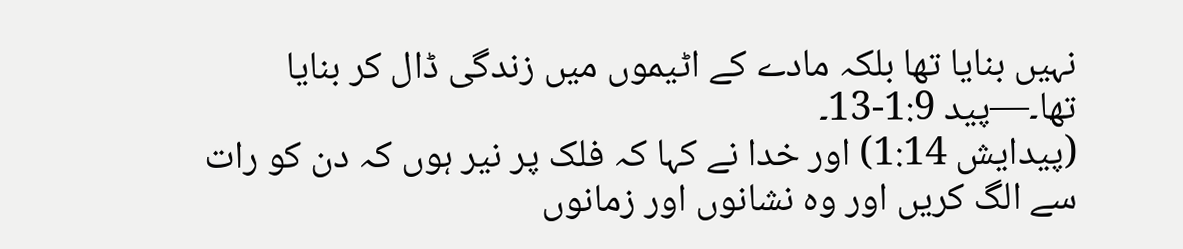نہیں بنایا تھا بلکہ مادے کے اٹیموں میں زندگی ڈال کر بنایا تھا۔—پید 1:9-13۔
(پیدایش 1:14) اور خدا نے کہا کہ فلک پر نیر ہوں کہ دن کو رات سے الگ کریں اور وہ نشانوں اور زمانوں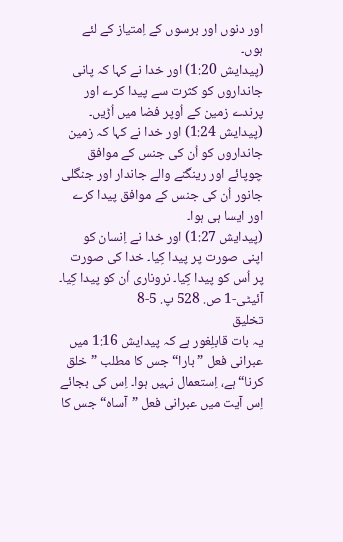اور دنوں اور برسوں کے اِمتیاز کے لئے ہوں۔
(پیدایش 1:20) اور خدا نے کہا کہ پانی جانداروں کو کثرت سے پیدا کرے اور پرندے زمین کے اُوپر فضا میں اُڑیں۔
(پیدایش 1:24) اور خدا نے کہا کہ زمین جانداروں کو اُن کی جنس کے موافق چوپائے اور رینگنے والے جاندار اور جنگلی جانور اُن کی جنس کے موافق پیدا کرے اور ایسا ہی ہوا۔
(پیدایش 1:27) اور خدا نے اِنسان کو اپنی صورت پر پیدا کِیا۔ خدا کی صورت پر اُس کو پیدا کِیا۔ نروناری اُن کو پیدا کِیا۔
آئیٹی-1 ص. 528 پ. 5-8
تخلیق
یہ بات قابلِغور ہے کہ پیدایش 1:16 میں عبرانی فعل ”بارا“ جس کا مطلب ”خلق کرنا“ ہے، اِستعمال نہیں ہوا۔ اِس کی بجائے اِس آیت میں عبرانی فعل ”آساہ“ جس کا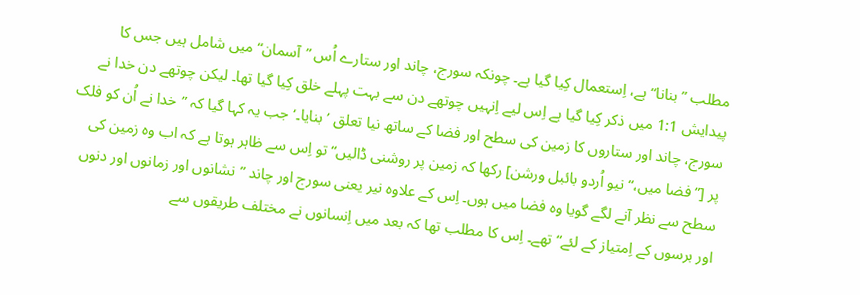مطلب ”بنانا“ ہے، اِستعمال کِیا گیا ہے۔ چونکہ سورج، چاند اور ستارے اُس ”آسمان“ میں شامل ہیں جس کا پیدایش 1:1 میں ذکر کِیا گیا ہے اِس لیے اِنہیں چوتھے دن سے بہت پہلے خلق کِیا گیا تھا۔ لیکن چوتھے دن خدا نے سورج، چاند اور ستاروں کا زمین کی سطح اور فضا کے ساتھ نیا تعلق ’بنایا۔‘ جب یہ کہا گیا کہ ”خدا نے اُن کو فلک پر [”فضا میں،“ نیو اُردو بائبل ورشن] رکھا کہ زمین پر روشنی ڈالیں“ تو اِس سے ظاہر ہوتا ہے کہ اب وہ زمین کی سطح سے نظر آنے لگے گویا وہ فضا میں ہوں۔ اِس کے علاوہ نیر یعنی سورج اور چاند ”نشانوں اور زمانوں اور دنوں اور برسوں کے اِمتیاز کے لئے“ تھے۔ اِس کا مطلب تھا کہ بعد میں اِنسانوں نے مختلف طریقوں سے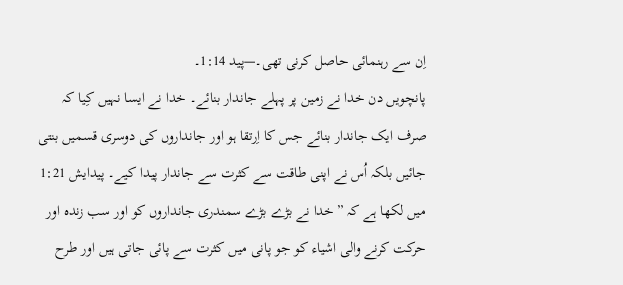اِن سے رہنمائی حاصل کرنی تھی۔—پید 1:14۔
پانچویں دن خدا نے زمین پر پہلے جاندار بنائے۔ خدا نے ایسا نہیں کِیا کہ صرف ایک جاندار بنائے جس کا اِرتقا ہو اور جانداروں کی دوسری قسمیں بنتی جائیں بلکہ اُس نے اپنی طاقت سے کثرت سے جاندار پیدا کیے۔ پیدایش 1:21 میں لکھا ہے کہ ”خدا نے بڑے بڑے سمندری جانداروں کو اور سب زندہ اور حرکت کرنے والی اشیاء کو جو پانی میں کثرت سے پائی جاتی ہیں اور طرح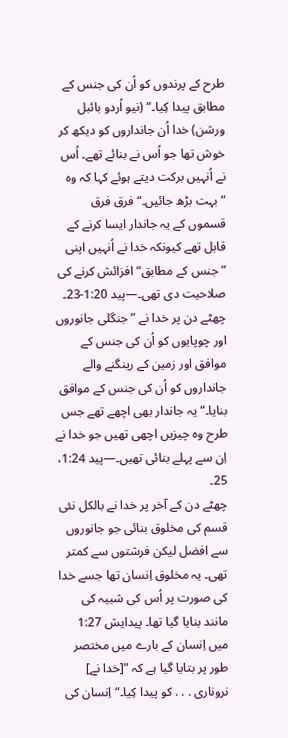طرح کے پرندوں کو اُن کی جنس کے مطابق پیدا کِیا۔“ (نیو اُردو بائبل ورشن) خدا اُن جانداروں کو دیکھ کر خوش تھا جو اُس نے بنائے تھے۔ اُس نے اُنہیں برکت دیتے ہوئے کہا کہ وہ ”بہت بڑھ جائیں۔“ فرق فرق قسموں کے یہ جاندار ایسا کرنے کے قابل تھے کیونکہ خدا نے اُنہیں اپنی ”جنس کے مطابق“ افزائش کرنے کی صلاحیت دی تھی۔—پید 1:20-23۔
چھٹے دن پر خدا نے ”جنگلی جانوروں اور چوپایوں کو اُن کی جنس کے موافق اور زمین کے رینگنے والے جانداروں کو اُن کی جنس کے موافق بنایا۔“ یہ جاندار بھی اچھے تھے جس طرح وہ چیزیں اچھی تھیں جو خدا نے اِن سے پہلے بنائی تھیں۔—پید 1:24، 25۔
چھٹے دن کے آخر پر خدا نے بالکل نئی قسم کی مخلوق بنائی جو جانوروں سے افضل لیکن فرشتوں سے کمتر تھی۔ یہ مخلوق اِنسان تھا جسے خدا کی صورت پر اُس کی شبیہ کی مانند بنایا گیا تھا۔ پیدایش 1:27 میں اِنسان کے بارے میں مختصر طور پر بتایا گیا ہے کہ ”[خدا نے] نروناری . . . کو پیدا کِیا۔“ اِنسان کی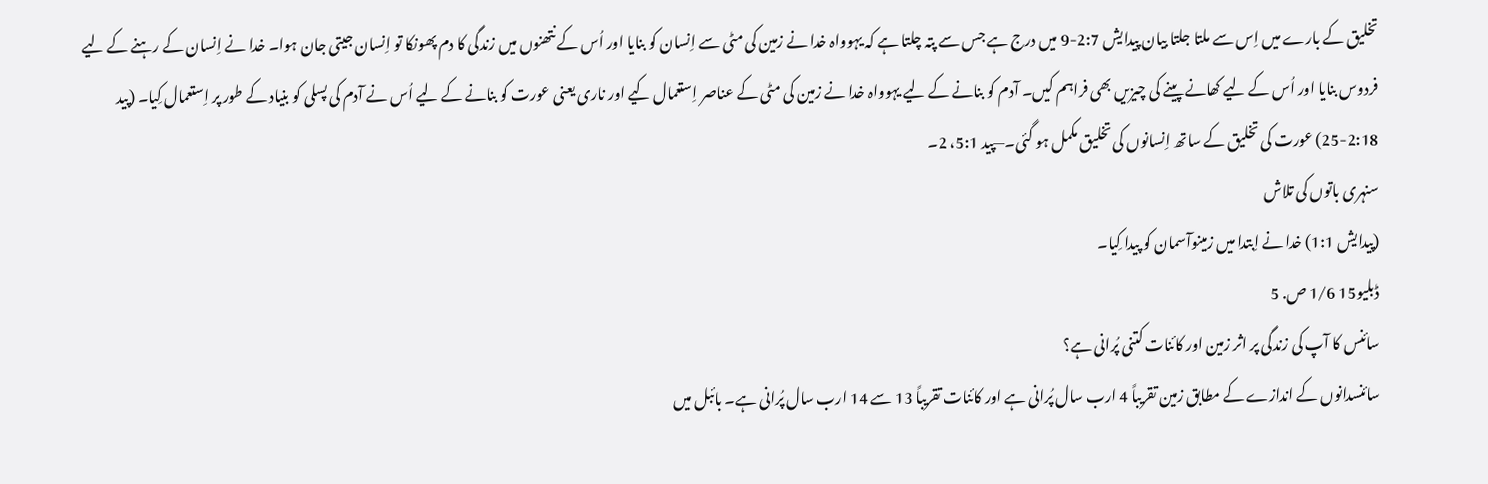تخلیق کے بارے میں اِس سے ملتا جلتا بیان پیدایش 2:7-9 میں درج ہے جس سے پتہ چلتا ہے کہ یہوواہ خدا نے زمین کی مٹی سے اِنسان کو بنایا اور اُس کے نتھنوں میں زندگی کا دم پھونکا تو اِنسان جیتی جان ہوا۔ خدا نے اِنسان کے رہنے کے لیے فردوس بنایا اور اُس کے لیے کھانے پینے کی چیزیں بھی فراہم کیں۔ آدم کو بنانے کے لیے یہوواہ خدا نے زمین کی مٹی کے عناصر اِستعمال کیے اور ناری یعنی عورت کو بنانے کے لیے اُس نے آدم کی پسلی کو بنیاد کے طور پر اِستعمال کِیا۔ (پید 2:18-25) عورت کی تخلیق کے ساتھ اِنسانوں کی تخلیق مکمل ہو گئی۔—پید 5:1، 2۔
سنہری باتوں کی تلاش
(پیدایش 1:1) خدا نے اِبتدا میں زمینوآسمان کو پیدا کِیا۔
ڈبلیو15 1/6 ص. 5
سائنس کا آپ کی زندگی پر اثر زمین اور کائنات کتنی پُرانی ہے؟
سائنسدانوں کے اندازے کے مطابق زمین تقریباً 4 ارب سال پُرانی ہے اور کائنات تقریباً 13 سے 14 ارب سال پُرانی ہے۔ بائبل میں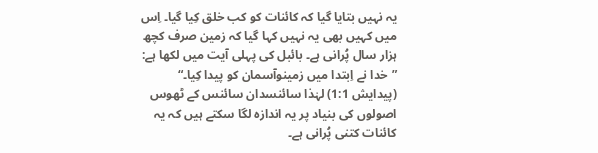یہ نہیں بتایا گیا کہ کائنات کو کب خلق کِیا گیا۔ اِس میں کہیں بھی یہ نہیں کہا گیا کہ زمین صرف کچھ ہزار سال پُرانی ہے۔ بائبل کی پہلی آیت میں لکھا ہے: ”خدا نے اِبتدا میں زمینوآسمان کو پیدا کِیا۔“ (پیدایش 1:1) لہٰذا سائنسدان سائنس کے ٹھوس اصولوں کی بنیاد پر یہ اندازہ لگا سکتے ہیں کہ یہ کائنات کتنی پُرانی ہے۔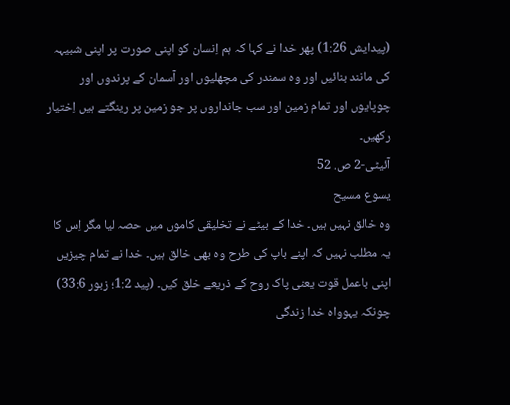(پیدایش 1:26) پھر خدا نے کہا کہ ہم اِنسان کو اپنی صورت پر اپنی شبیہہ کی مانند بنائیں اور وہ سمندر کی مچھلیوں اور آسمان کے پرندوں اور چوپایوں اور تمام زمین اور سب جانداروں پر جو زمین پر رینگتے ہیں اِختیار رکھیں۔
آئیٹی-2 ص. 52
یسوع مسیح
وہ خالق نہیں ہیں۔ خدا کے بیٹے نے تخلیقی کاموں میں حصہ لیا مگر اِس کا یہ مطلب نہیں کہ اپنے باپ کی طرح وہ بھی خالق ہیں۔ خدا نے تمام چیزیں اپنی باعمل قوت یعنی پاک روح کے ذریعے خلق کیں۔ (پید 1:2؛ زبور 33:6) چونکہ یہوواہ خدا زندگی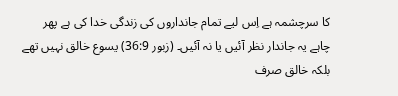کا سرچشمہ ہے اِس لیے تمام جانداروں کی زندگی خدا کی ہے پھر چاہے یہ جاندار نظر آئیں یا نہ آئیں۔ (زبور 36:9) یسوع خالق نہیں تھے بلکہ خالق صرف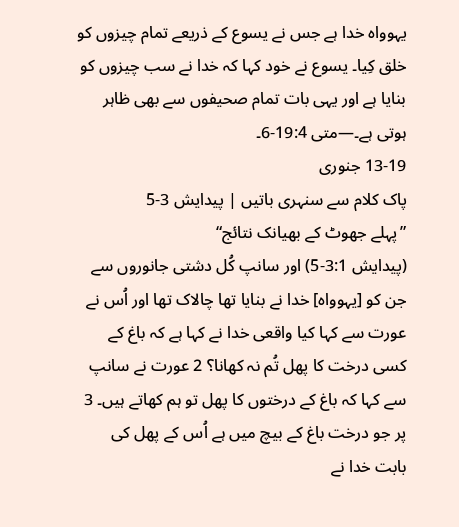یہوواہ خدا ہے جس نے یسوع کے ذریعے تمام چیزوں کو خلق کِیا۔ یسوع نے خود کہا کہ خدا نے سب چیزوں کو بنایا ہے اور یہی بات تمام صحیفوں سے بھی ظاہر ہوتی ہے۔—متی 19:4-6۔
13-19 جنوری
پاک کلام سے سنہری باتیں | پیدایش 3-5
”پہلے جھوٹ کے بھیانک نتائج“
(پیدایش 3:1-5) اور سانپ کُل دشتی جانوروں سے جن کو [یہوواہ] خدا نے بنایا تھا چالاک تھا اور اُس نے عورت سے کہا کیا واقعی خدا نے کہا ہے کہ باغ کے کسی درخت کا پھل تُم نہ کھانا؟ 2 عورت نے سانپ سے کہا کہ باغ کے درختوں کا پھل تو ہم کھاتے ہیں۔ 3 پر جو درخت باغ کے بیچ میں ہے اُس کے پھل کی بابت خدا نے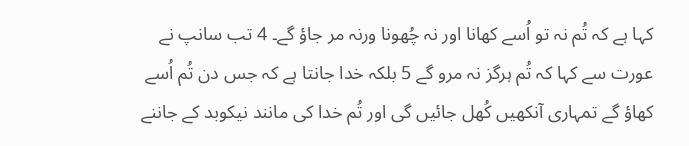کہا ہے کہ تُم نہ تو اُسے کھانا اور نہ چُھونا ورنہ مر جاؤ گے۔ 4 تب سانپ نے عورت سے کہا کہ تُم ہرگز نہ مرو گے 5 بلکہ خدا جانتا ہے کہ جس دن تُم اُسے کھاؤ گے تمہاری آنکھیں کُھل جائیں گی اور تُم خدا کی مانند نیکوبد کے جاننے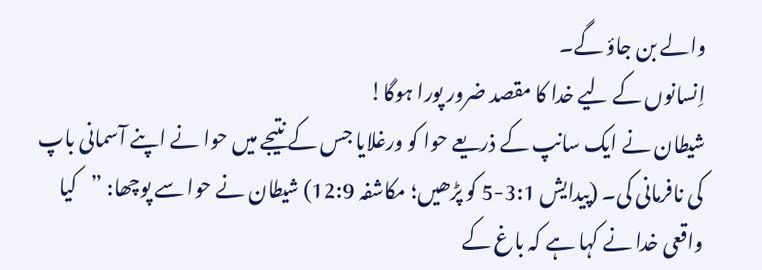والے بن جاؤ گے۔
اِنسانوں کے لیے خدا کا مقصد ضرور پورا ہوگا!
شیطان نے ایک سانپ کے ذریعے حوا کو ورغلایا جس کے نتیجے میں حوا نے اپنے آسمانی باپ کی نافرمانی کی۔ (پیدایش 3:1-5 کو پڑھیں؛ مکاشفہ 12:9) شیطان نے حوا سے پوچھا: ”کیا واقعی خدا نے کہا ہے کہ باغ کے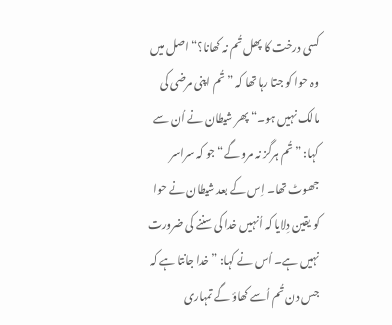کسی درخت کا پھل تُم نہ کھانا؟“ اصل میں وہ حوا کو جتا رہا تھا کہ ”تُم اپنی مرضی کی مالک نہیں ہو۔“ پھر شیطان نے اُن سے کہا: ”تُم ہرگز نہ مرو گے“ جو کہ سراسر جھوٹ تھا۔ اِس کے بعد شیطان نے حوا کو یقین دِلایا کہ اُنہیں خدا کی سننے کی ضرورت نہیں ہے۔ اُس نے کہا: ”خدا جانتا ہے کہ جس دن تُم اُسے کھاؤ گے تمہاری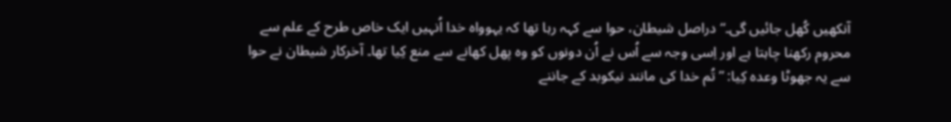آنکھیں کُھل جائیں گی۔“ دراصل شیطان، حوا سے کہہ رہا تھا کہ یہوواہ خدا اُنہیں ایک خاص طرح کے علم سے محروم رکھنا چاہتا ہے اور اِسی وجہ سے اُس نے اُن دونوں کو وہ پھل کھانے سے منع کِیا تھا۔ آخرکار شیطان نے حوا سے یہ جھوٹا وعدہ کِیا: ”تُم خدا کی مانند نیکوبد کے جاننے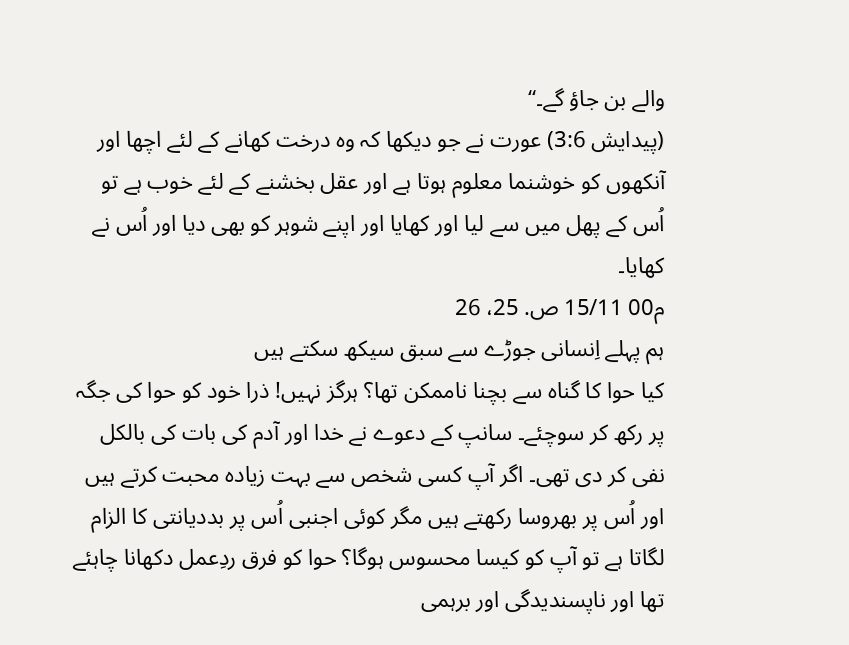والے بن جاؤ گے۔“
(پیدایش 3:6) عورت نے جو دیکھا کہ وہ درخت کھانے کے لئے اچھا اور آنکھوں کو خوشنما معلوم ہوتا ہے اور عقل بخشنے کے لئے خوب ہے تو اُس کے پھل میں سے لیا اور کھایا اور اپنے شوہر کو بھی دیا اور اُس نے کھایا۔
م00 15/11 ص. 25، 26
ہم پہلے اِنسانی جوڑے سے سبق سیکھ سکتے ہیں
کیا حوا کا گناہ سے بچنا ناممکن تھا؟ ہرگز نہیں! ذرا خود کو حوا کی جگہ پر رکھ کر سوچئے۔ سانپ کے دعوے نے خدا اور آدم کی بات کی بالکل نفی کر دی تھی۔ اگر آپ کسی شخص سے بہت زیادہ محبت کرتے ہیں اور اُس پر بھروسا رکھتے ہیں مگر کوئی اجنبی اُس پر بددیانتی کا الزام لگاتا ہے تو آپ کو کیسا محسوس ہوگا؟ حوا کو فرق ردِعمل دکھانا چاہئے تھا اور ناپسندیدگی اور برہمی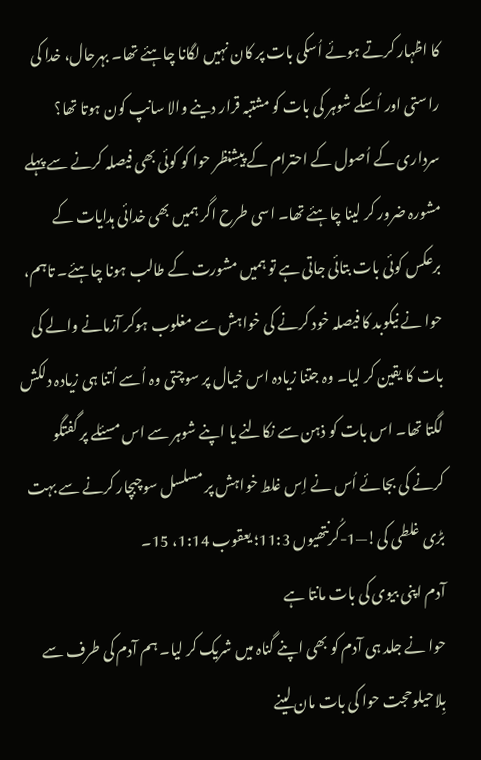کا اظہار کرتے ہوئے اُسکی بات پر کان نہیں لگانا چاہئے تھا۔ بہرحال، خدا کی راستی اور اُسکے شوہر کی بات کو مشتبہ قرار دینے والا سانپ کون ہوتا تھا؟ سرداری کے اُصول کے احترام کے پیشِنظر حوا کو کوئی بھی فیصلہ کرنے سے پہلے مشورہ ضرور کر لینا چاہئے تھا۔ اسی طرح اگر ہمیں بھی خدائی ہدایات کے برعکس کوئی بات بتائی جاتی ہے تو ہمیں مشورت کے طالب ہونا چاہئے۔ تاہم، حوا نے نیکوبد کا فیصلہ خود کرنے کی خواہش سے مغلوب ہوکر آزمانے والے کی بات کا یقین کر لیا۔ وہ جتنا زیادہ اس خیال پر سوچتی وہ اُسے اُتنا ہی زیادہ دلکش لگتا تھا۔ اس بات کو ذہن سے نکالنے یا اپنے شوہر سے اس مسئلے پر گفتگو کرنے کی بجائے اُس نے اِس غلط خواہش پر مسلسل سوچبچار کرنے سے بہت بڑی غلطی کی!—1-کُرنتھیوں 11:3؛ یعقوب 1:14، 15۔
آدم اپنی بیوی کی بات مانتا ہے
حوا نے جلد ہی آدم کو بھی اپنے گناہ میں شریک کر لیا۔ ہم آدم کی طرف سے بِلاحیلوحجت حوا کی بات مان لینے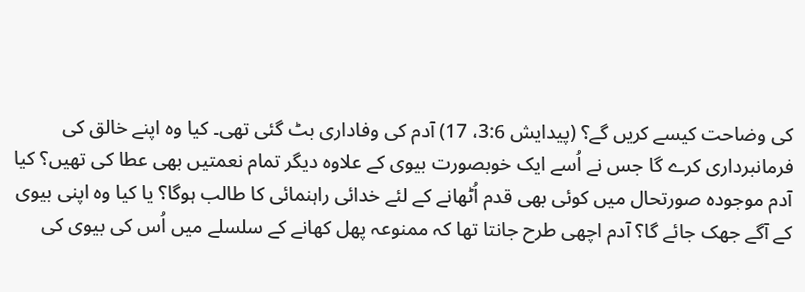کی وضاحت کیسے کریں گے؟ (پیدایش 3:6، 17) آدم کی وفاداری بٹ گئی تھی۔ کیا وہ اپنے خالق کی فرمانبرداری کرے گا جس نے اُسے ایک خوبصورت بیوی کے علاوہ دیگر تمام نعمتیں بھی عطا کی تھیں؟ کیا آدم موجودہ صورتحال میں کوئی بھی قدم اُٹھانے کے لئے خدائی راہنمائی کا طالب ہوگا؟ یا کیا وہ اپنی بیوی کے آگے جھک جائے گا؟ آدم اچھی طرح جانتا تھا کہ ممنوعہ پھل کھانے کے سلسلے میں اُس کی بیوی کی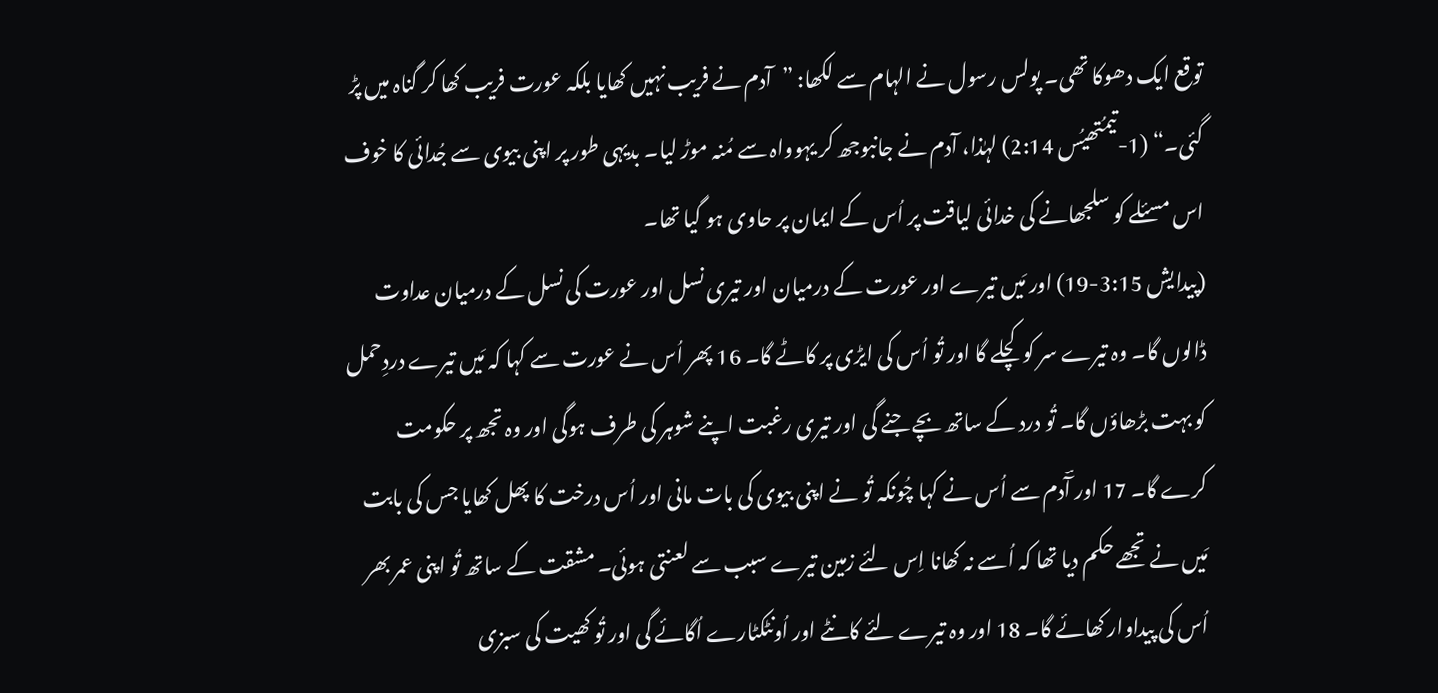توقع ایک دھوکا تھی۔ پولس رسول نے الہام سے لکھا: ”آدم نے فریب نہیں کھایا بلکہ عورت فریب کھا کر گناہ میں پڑ گئی۔“ (1-تیمُتھیُس 2:14) لہٰذا، آدم نے جانبوجھ کر یہوواہ سے مُنہ موڑ لیا۔ بدیہی طور پر اپنی بیوی سے جُدائی کا خوف اس مسئلے کو سلجھانے کی خدائی لیاقت پر اُس کے ایمان پر حاوی ہو گیا تھا۔
(پیدایش 3:15-19) اور مَیں تیرے اور عورت کے درمیان اور تیری نسل اور عورت کی نسل کے درمیان عداوت ڈالوں گا۔ وہ تیرے سر کو کچلے گا اور تُو اُس کی ایڑی پر کاٹے گا۔ 16 پھر اُس نے عورت سے کہا کہ مَیں تیرے دردِحمل کو بہت بڑھاؤں گا۔ تُو درد کے ساتھ بچے جنے گی اور تیری رغبت اپنے شوہر کی طرف ہوگی اور وہ تجھ پر حکومت کرے گا۔ 17 اور آؔدم سے اُس نے کہا چُونکہ تُو نے اپنی بیوی کی بات مانی اور اُس درخت کا پھل کھایا جس کی بابت مَیں نے تجھے حکم دیا تھا کہ اُسے نہ کھانا اِس لئے زمین تیرے سبب سے لعنتی ہوئی۔ مشقت کے ساتھ تُو اپنی عمر بھر اُس کی پیداوار کھائے گا۔ 18 اور وہ تیرے لئے کانٹے اور اُونٹکٹارے اُگائے گی اور تُو کھیت کی سبزی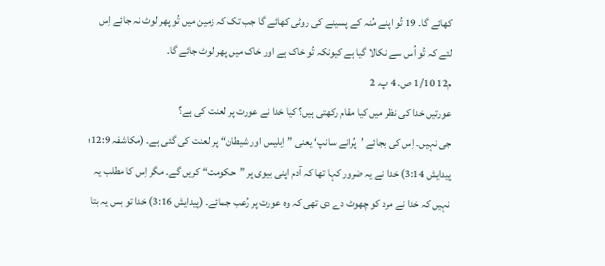کھائے گا۔ 19 تُو اپنے مُنہ کے پسینے کی روٹی کھائے گا جب تک کہ زمین میں تُو پھر لوٹ نہ جائے اِس لئے کہ تُو اُس سے نکالا گیا ہے کیونکہ تُو خاک ہے اور خاک میں پھر لوٹ جائے گا۔
م12 1/10 ص. 4 پ. 2
عورتیں خدا کی نظر میں کیا مقام رکھتی ہیں؟ کیا خدا نے عورت پر لعنت کی ہے؟
جی نہیں۔ اِس کی بجائے ’پُرانے سانپ‘ یعنی ”اِبلیس اور شیطان“ پر لعنت کی گئی ہے۔ (مکاشفہ 12:9؛ پیدایش 3:14) خدا نے یہ ضرور کہا تھا کہ آدم اپنی بیوی پر ”حکومت“ کریں گے۔ مگر اِس کا مطلب یہ نہیں کہ خدا نے مرد کو چھوٹ دے دی تھی کہ وہ عورت پر رُعب جمائے۔ (پیدایش 3:16) خدا تو بس یہ بتا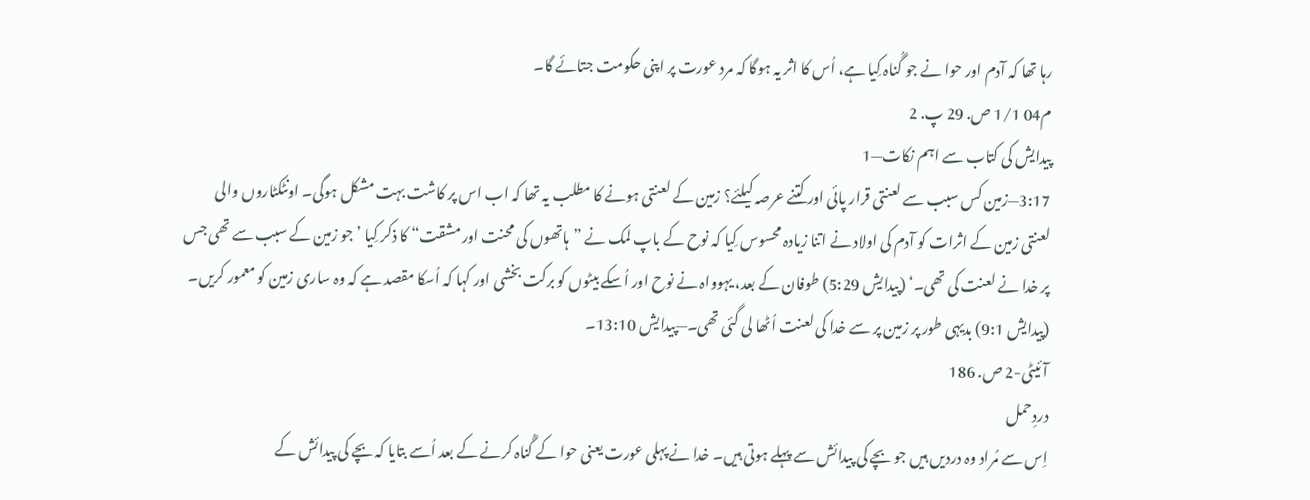رہا تھا کہ آدم اور حوا نے جو گُناہ کِیا ہے، اُس کا اثر یہ ہوگا کہ مرد عورت پر اپنی حکومت جتائے گا۔
م04 1/1 ص. 29 پ. 2
پیدایش کی کتاب سے اہم نکات—1
3:17—زمین کس سبب سے لعنتی قرار پائی اور کتنے عرصہ کیلئے؟ زمین کے لعنتی ہونے کا مطلب یہ تھا کہ اب اس پر کاشت بہت مشکل ہوگی۔ اونٹکٹاروں والی لعنتی زمین کے اثرات کو آدم کی اولاد نے اتنا زیادہ محسوس کِیا کہ نوح کے باپ لمک نے ”ہاتھوں کی محنت اور مشقت“ کا ذکر کِیا ’جو زمین کے سبب سے تھی جس پر خدا نے لعنت کی تھی۔‘ (پیدایش 5:29) طوفان کے بعد، یہوواہ نے نوح اور اُسکے بیٹوں کو برکت بخشی اور کہا کہ اُسکا مقصد ہے کہ وہ ساری زمین کو معمور کریں۔ (پیدایش 9:1) بدیہی طور پر زمین پر سے خدا کی لعنت اُٹھا لی گئی تھی۔—پیدایش 13:10۔
آئیٹی-2 ص. 186
دردِحمل
اِس سے مُراد وہ دردیں ہیں جو بچے کی پیدائش سے پہلے ہوتی ہیں۔ خدا نے پہلی عورت یعنی حوا کے گُناہ کرنے کے بعد اُسے بتایا کہ بچے کی پیدائش کے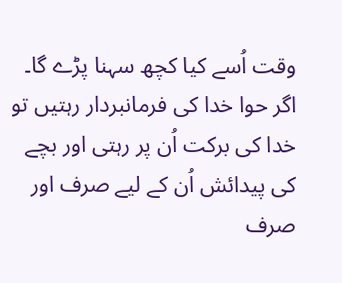وقت اُسے کیا کچھ سہنا پڑے گا۔ اگر حوا خدا کی فرمانبردار رہتیں تو خدا کی برکت اُن پر رہتی اور بچے کی پیدائش اُن کے لیے صرف اور صرف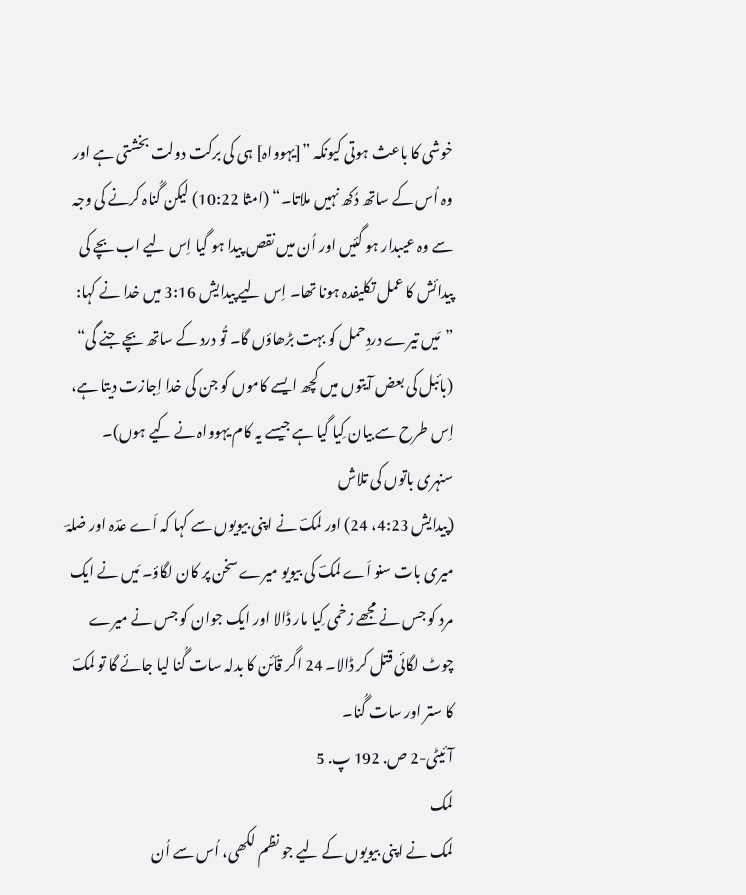خوشی کا باعث ہوتی کیونکہ ”[یہوواہ] ہی کی برکت دولت بخشتی ہے اور وہ اُس کے ساتھ دُکھ نہیں ملاتا۔“ (امثا 10:22) لیکن گُناہ کرنے کی وجہ سے وہ عیبدار ہو گئیں اور اُن میں نقص پیدا ہو گیا اِس لیے اب بچے کی پیدائش کا عمل تکلیفدہ ہونا تھا۔ اِس لیے پیدایش 3:16 میں خدا نے کہا: ”مَیں تیرے دردِحمل کو بہت بڑھاؤں گا۔ تُو درد کے ساتھ بچے جنے گی“ (بائبل کی بعض آیتوں میں کچھ ایسے کاموں کو جن کی خدا اِجازت دیتا ہے، اِس طرح سے بیان کِیا گیا ہے جیسے یہ کام یہوواہ نے کیے ہوں)۔
سنہری باتوں کی تلاش
(پیدایش 4:23، 24) اور لمکؔ نے اپنی بیویوں سے کہا کہ اَے عدؔہ اور ضلہؔ میری بات سنو اَے لمکؔ کی بیویو میرے سخن پر کان لگاؤ۔ مَیں نے ایک مرد کو جس نے مجھے زخمی کِیا مار ڈالا اور ایک جوان کو جس نے میرے چوٹ لگائی قتل کر ڈالا۔ 24 اگر قاؔئن کا بدلہ سات گُنا لیا جائے گا تو لمکؔ کا ستر اور سات گُنا۔
آئیٹی-2 ص. 192 پ. 5
لمک
لمک نے اپنی بیویوں کے لیے جو نظم لکھی، اُس سے اُن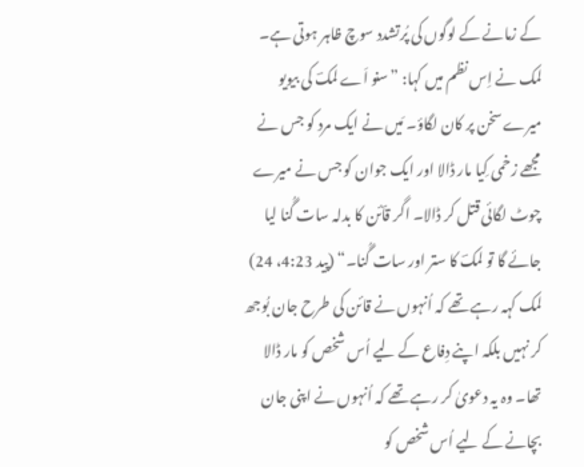کے زمانے کے لوگوں کی پُرتشدد سوچ ظاہر ہوتی ہے۔ لمک نے اِس نظم میں کہا: ”سنو اَے لمکؔ کی بیویو میرے سخن پر کان لگاؤ۔ مَیں نے ایک مرد کو جس نے مجھے زخمی کِیا مار ڈالا اور ایک جوان کو جس نے میرے چوٹ لگائی قتل کر ڈالا۔ اگر قاؔئن کا بدلہ سات گُنا لیا جائے گا تو لمکؔ کا ستر اور سات گُنا۔“ (پید 4:23، 24) لمک کہہ رہے تھے کہ اُنہوں نے قائن کی طرح جان بُوجھ کر نہیں بلکہ اپنے دِفاع کے لیے اُس شخص کو مار ڈالا تھا۔ وہ یہ دعویٰ کر رہے تھے کہ اُنہوں نے اپنی جان بچانے کے لیے اُس شخص کو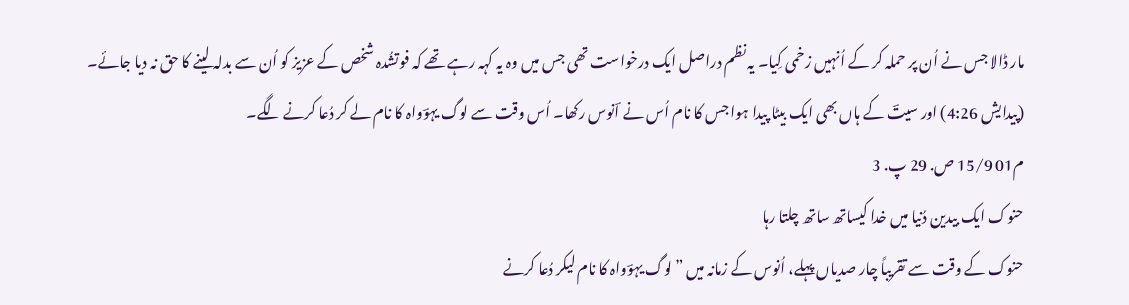مار ڈالا جس نے اُن پر حملہ کر کے اُنہیں زخمی کِیا۔ یہ نظم دراصل ایک درخواست تھی جس میں وہ یہ کہہ رہے تھے کہ فوتشُدہ شخص کے عزیز کو اُن سے بدلہ لینے کا حق نہ دیا جائے۔
(پیدایش 4:26) اور سیتؔ کے ہاں بھی ایک بیٹا پیدا ہوا جس کا نام اُس نے اؔنوس رکھا۔ اُس وقت سے لوگ یہوؔواہ کا نام لے کر دُعا کرنے لگے۔
م01 15/9 ص. 29 پ. 3
حنوک ایک بیدین دُنیا میں خدا کیساتھ ساتھ چلتا رہا
حنوک کے وقت سے تقریباً چار صدیاں پہلے، اُنوس کے زمانہ میں ”لوگ یہوؔواہ کا نام لیکر دُعا کرنے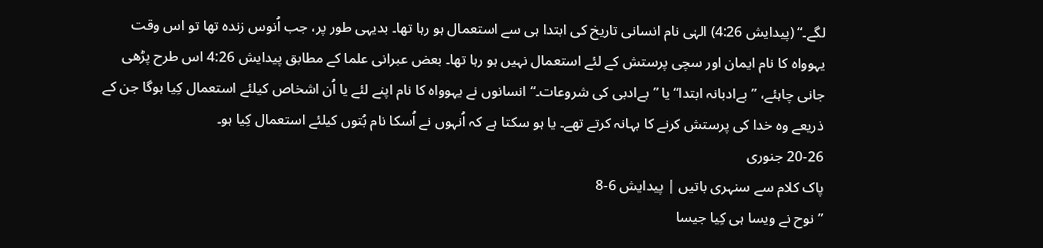لگے۔“ (پیدایش 4:26) الہٰی نام انسانی تاریخ کی ابتدا ہی سے استعمال ہو رہا تھا۔ بدیہی طور پر، جب اُنوس زندہ تھا تو اس وقت یہوواہ کا نام ایمان اور سچی پرستش کے لئے استعمال نہیں ہو رہا تھا۔ بعض عبرانی علما کے مطابق پیدایش 4:26 اس طرح پڑھی جانی چاہئے، ”بےادبانہ ابتدا“ یا ”بےادبی کی شروعات۔“ انسانوں نے یہوواہ کا نام اپنے لئے یا اُن اشخاص کیلئے استعمال کِیا ہوگا جن کے ذریعے وہ خدا کی پرستش کرنے کا بہانہ کرتے تھے۔ یا ہو سکتا ہے کہ اُنہوں نے اُسکا نام بُتوں کیلئے استعمال کِیا ہو۔
20-26 جنوری
پاک کلام سے سنہری باتیں | پیدایش 6-8
”نوح نے ویسا ہی کِیا جیسا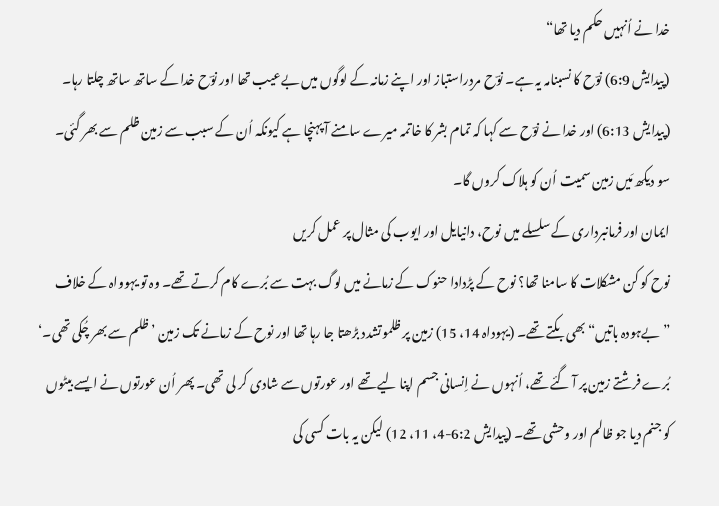خدا نے اُنہیں حکم دیا تھا“
(پیدایش 6:9) نوؔح کا نسبنامہ یہ ہے۔ نوؔح مردِراستباز اور اپنے زمانہ کے لوگوں میں بےعیب تھا اور نوؔح خدا کے ساتھ ساتھ چلتا رہا۔
(پیدایش 6:13) اور خدا نے نوؔح سے کہا کہ تمام بشر کا خاتمہ میرے سامنے آ پہنچا ہے کیونکہ اُن کے سبب سے زمین ظلم سے بھر گئی۔ سو دیکھ مَیں زمین سمیت اُن کو ہلاک کروں گا۔
ایمان اور فرمانبرداری کے سلسلے میں نوح، دانیایل اور ایوب کی مثال پر عمل کریں
نوح کو کن مشکلات کا سامنا تھا؟ نوح کے پڑدادا حنوک کے زمانے میں لوگ بہت سے بُرے کام کرتے تھے۔ وہ تو یہوواہ کے خلاف ”بےہودہ باتیں“ بھی بکتے تھے۔ (یہوداہ 14، 15) زمین پر ظلموتشدد بڑھتا جا رہا تھا اور نوح کے زمانے تک زمین ’ظلم سے بھر چُکی تھی۔‘ بُرے فرشتے زمین پر آ گئے تھے، اُنہوں نے اِنسانی جسم اپنا لیے تھے اور عورتوں سے شادی کر لی تھی۔ پھر اُن عورتوں نے ایسے بیٹوں کو جنم دیا جو ظالم اور وحشی تھے۔ (پیدایش 6:2-4، 11، 12) لیکن یہ بات کسی کی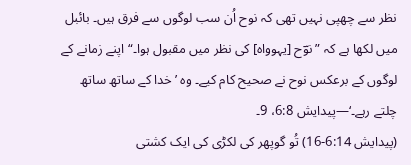نظر سے چھپی نہیں تھی کہ نوح اُن سب لوگوں سے فرق ہیں۔ بائبل میں لکھا ہے کہ ”نوؔح [یہوواہ] کی نظر میں مقبول ہوا۔“ اپنے زمانے کے لوگوں کے برعکس نوح نے صحیح کام کیے۔ وہ ’خدا کے ساتھ ساتھ چلتے رہے۔‘—پیدایش 6:8، 9۔
(پیدایش 6:14-16) تُو گوپھر کی لکڑی کی ایک کشتی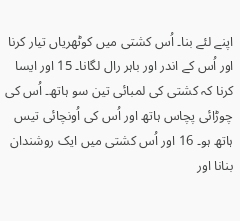اپنے لئے بنا۔ اُس کشتی میں کوٹھریاں تیار کرنا اور اُس کے اندر اور باہر رال لگانا۔ 15 اور ایسا کرنا کہ کشتی کی لمبائی تین سو ہاتھ۔ اُس کی چوڑائی پچاس ہاتھ اور اُس کی اُونچائی تیس ہاتھ ہو۔ 16 اور اُس کشتی میں ایک روشندان بنانا اور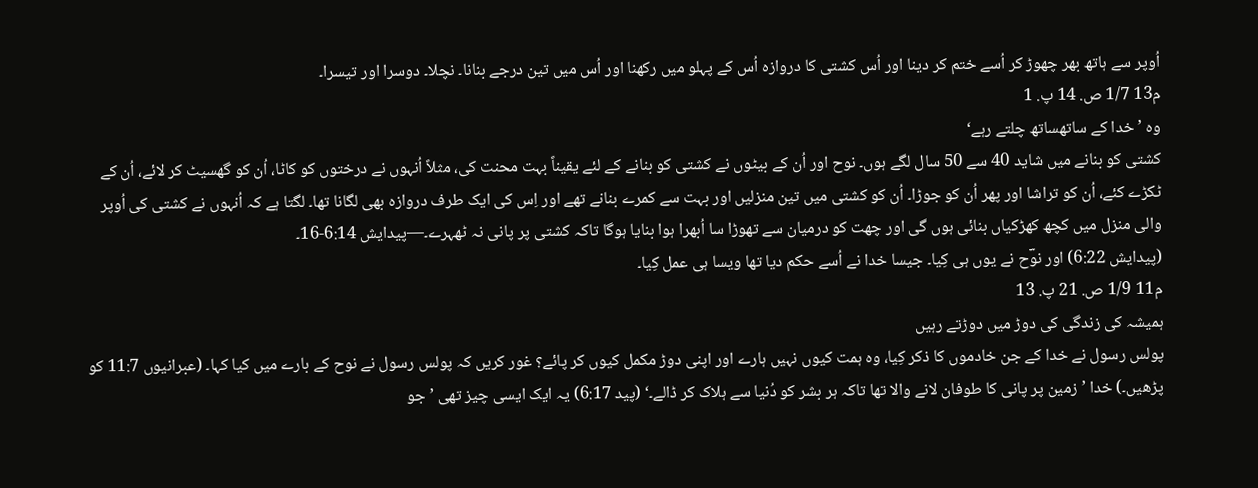اُوپر سے ہاتھ بھر چھوڑ کر اُسے ختم کر دینا اور اُس کشتی کا دروازہ اُس کے پہلو میں رکھنا اور اُس میں تین درجے بنانا۔ نچلا۔ دوسرا اور تیسرا۔
م13 1/7 ص. 14 پ. 1
وہ ’خدا کے ساتھساتھ چلتے رہے‘
کشتی کو بنانے میں شاید 40 سے 50 سال لگے ہوں۔ نوح اور اُن کے بیٹوں نے کشتی کو بنانے کے لئے یقیناً بہت محنت کی، مثلاً اُنہوں نے درختوں کو کاٹا، اُن کو گھسیٹ کر لائے، اُن کے ٹکڑے کئے، اُن کو تراشا اور پھر اُن کو جوڑا۔ اُن کو کشتی میں تین منزلیں اور بہت سے کمرے بنانے تھے اور اِس کی ایک طرف دروازہ بھی لگانا تھا۔ لگتا ہے کہ اُنہوں نے کشتی کی اُوپر والی منزل میں کچھ کھڑکیاں بنائی ہوں گی اور چھت کو درمیان سے تھوڑا سا اُبھرا ہوا بنایا ہوگا تاکہ کشتی پر پانی نہ ٹھہرے۔—پیدایش 6:14-16۔
(پیدایش 6:22) اور نوؔح نے یوں ہی کِیا۔ جیسا خدا نے اُسے حکم دیا تھا ویسا ہی عمل کِیا۔
م11 1/9 ص. 21 پ. 13
ہمیشہ کی زندگی کی دوڑ میں دوڑتے رہیں
پولس رسول نے خدا کے جن خادموں کا ذکر کِیا، وہ ہمت کیوں نہیں ہارے اور اپنی دوڑ مکمل کیوں کر پائے؟ غور کریں کہ پولس رسول نے نوح کے بارے میں کیا کہا۔ (عبرانیوں 11:7 کو پڑھیں۔) خدا ’زمین پر پانی کا طوفان لانے والا تھا تاکہ ہر بشر کو دُنیا سے ہلاک کر ڈالے۔‘ (پید 6:17) یہ ایک ایسی چیز تھی ’جو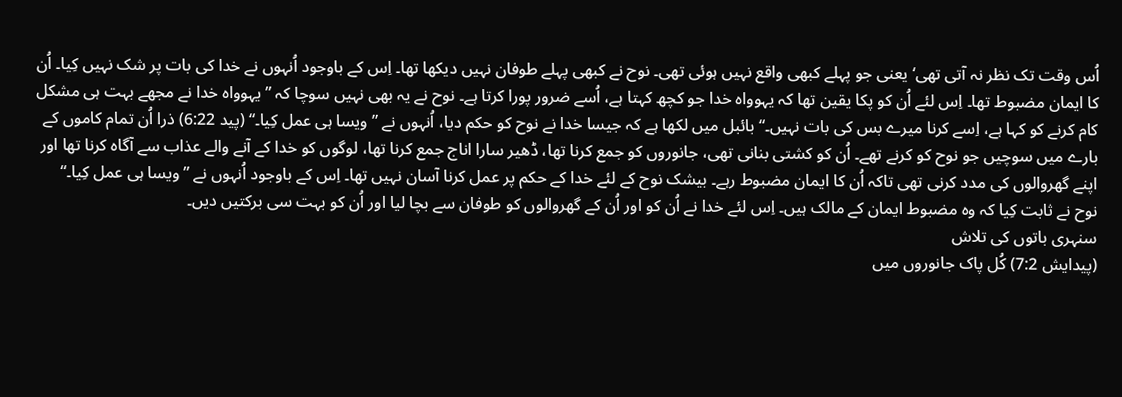اُس وقت تک نظر نہ آتی تھی‘ یعنی جو پہلے کبھی واقع نہیں ہوئی تھی۔ نوح نے کبھی پہلے طوفان نہیں دیکھا تھا۔ اِس کے باوجود اُنہوں نے خدا کی بات پر شک نہیں کِیا۔ اُن کا ایمان مضبوط تھا۔ اِس لئے اُن کو پکا یقین تھا کہ یہوواہ خدا جو کچھ کہتا ہے، اُسے ضرور پورا کرتا ہے۔ نوح نے یہ بھی نہیں سوچا کہ ”یہوواہ خدا نے مجھے بہت ہی مشکل کام کرنے کو کہا ہے، اِسے کرنا میرے بس کی بات نہیں۔“ بائبل میں لکھا ہے کہ جیسا خدا نے نوح کو حکم دیا، اُنہوں نے ”ویسا ہی عمل کِیا۔“ (پید 6:22) ذرا اُن تمام کاموں کے بارے میں سوچیں جو نوح کو کرنے تھے۔ اُن کو کشتی بنانی تھی، جانوروں کو جمع کرنا تھا، ڈھیر سارا اناج جمع کرنا تھا، لوگوں کو خدا کے آنے والے عذاب سے آگاہ کرنا تھا اور اپنے گھروالوں کی مدد کرنی تھی تاکہ اُن کا ایمان مضبوط رہے۔ بیشک نوح کے لئے خدا کے حکم پر عمل کرنا آسان نہیں تھا۔ اِس کے باوجود اُنہوں نے ”ویسا ہی عمل کِیا۔“ نوح نے ثابت کِیا کہ وہ مضبوط ایمان کے مالک ہیں۔ اِس لئے خدا نے اُن کو اور اُن کے گھروالوں کو طوفان سے بچا لیا اور اُن کو بہت سی برکتیں دیں۔
سنہری باتوں کی تلاش
(پیدایش 7:2) کُل پاک جانوروں میں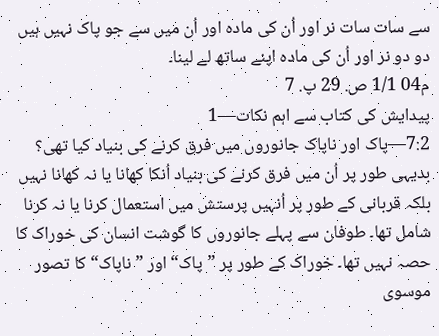سے سات سات نر اور اُن کی مادہ اور اُن میں سے جو پاک نہیں ہیں دو دو نر اور اُن کی مادہ اپنے ساتھ لے لینا۔
م04 1/1 ص. 29 پ. 7
پیدایش کی کتاب سے اہم نکات—1
7:2—پاک اور ناپاک جانوروں میں فرق کرنے کی بنیاد کیا تھی؟ بدیہی طور پر اُن میں فرق کرنے کی بنیاد اُنکا کھانا یا نہ کھانا نہیں بلکہ قربانی کے طور پر اُنہیں پرستش میں استعمال کرنا یا نہ کرنا شامل تھا۔ طوفان سے پہلے جانوروں کا گوشت انسان کی خوراک کا حصہ نہیں تھا۔ خوراک کے طور پر ”پاک“ اور ”ناپاک“ کا تصور موسوی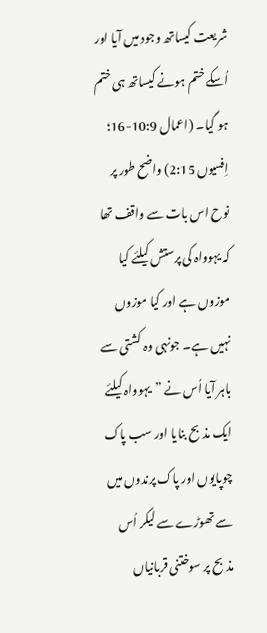شریعت کیساتھ وجود میں آیا اور اُسکے ختم ہونے کیساتھ ہی ختم ہو گیا۔ (اعمال 10:9-16؛ اِفسیوں 2:15) واضح طور پر نوح اس بات سے واقف تھا کہ یہوواہ کی پرستش کیلئے کیا موزوں ہے اور کیا موزوں نہیں ہے۔ جونہی وہ کشتی سے باہر آیا اُس نے ”یہوواہ کیلئے ایک مذبح بنایا اور سب پاک چوپایوں اور پاک پرندوں میں سے تھوڑے سے لیکر اُس مذبح پر سوختنی قربانیاں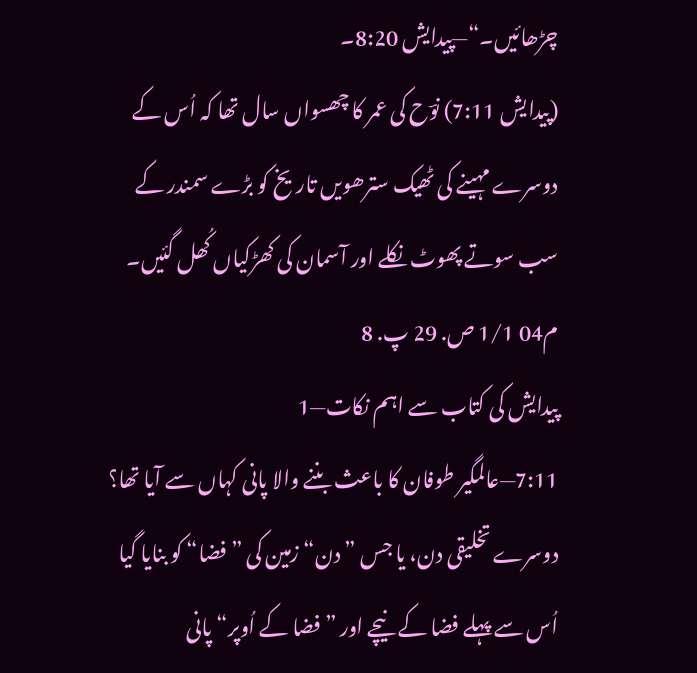چڑھائیں۔“—پیدایش 8:20۔
(پیدایش 7:11) نوؔح کی عمر کا چھسواں سال تھا کہ اُس کے دوسرے مہینے کی ٹھیک سترھویں تاریخ کو بڑے سمندر کے سب سوتے پھوٹ نکلے اور آسمان کی کھڑکیاں کُھل گئیں۔
م04 1/1 ص. 29 پ. 8
پیدایش کی کتاب سے اہم نکات—1
7:11—عالمگیر طوفان کا باعث بننے والا پانی کہاں سے آیا تھا؟ دوسرے تخلیقی دن، یا جس ”دن“ زمین کی ”فضا“ کو بنایا گیا اُس سے پہلے فضا کے نیچے اور ”فضا کے اُوپر“ پانی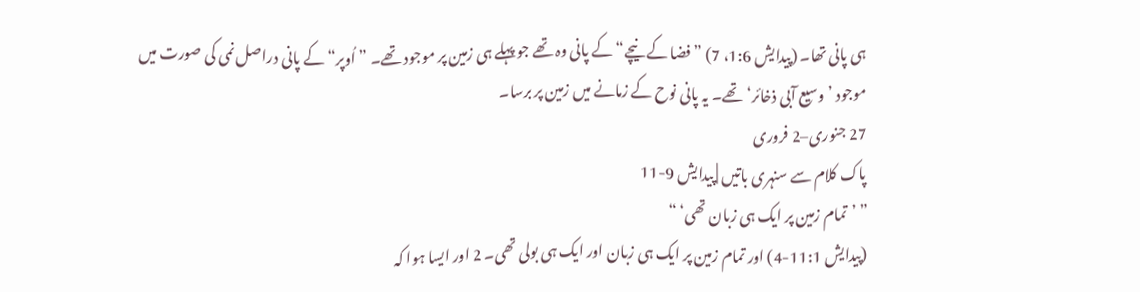ہی پانی تھا۔ (پیدایش 1:6، 7) ”فضا کے نیچے“ کے پانی وہ تھے جو پہلے ہی زمین پر موجود تھے۔ ”اُوپر“ کے پانی دراصل نمی کی صورت میں موجود ’وسیع آبی ذخائر‘ تھے۔ یہ پانی نوح کے زمانے میں زمین پر برسا۔
27 جنوری–2 فروری
پاک کلام سے سنہری باتیں | پیدایش 9-11
” ’تمام زمین پر ایک ہی زبان تھی‘ “
(پیدایش 11:1-4) اور تمام زمین پر ایک ہی زبان اور ایک ہی بولی تھی۔ 2 اور ایسا ہوا کہ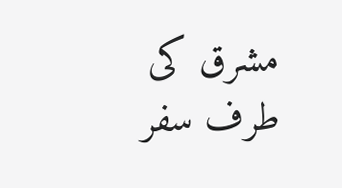مشرق کی طرف سفر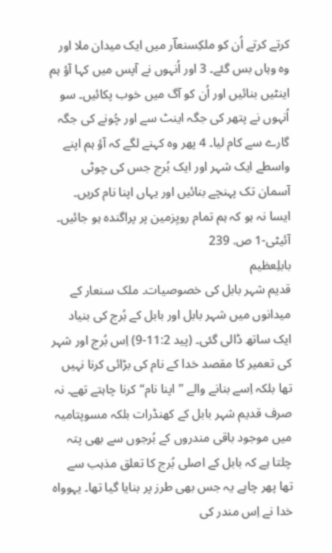کرتے کرتے اُن کو ملکِسنعاؔر میں ایک میدان ملا اور وہ وہاں بس گئے۔ 3 اور اُنہوں نے آپس میں کہا آؤ ہم اینٹیں بنائیں اور اُن کو آگ میں خوب پکائیں۔ سو اُنہوں نے پتھر کی جگہ اینٹ سے اور چُونے کی جگہ گارے سے کام لیا۔ 4 پھر وہ کہنے لگے کہ آؤ ہم اپنے واسطے ایک شہر اور ایک بُرج جس کی چوٹی آسمان تک پہنچے بنائیں اور یہاں اپنا نام کریں۔ ایسا نہ ہو کہ ہم تمام رویِزمین پر پراگندہ ہو جائیں۔
آئیٹی-1 ص. 239
بابلِعظیم
قدیم شہر بابل کی خصوصیات۔ ملک سنعار کے میدانوں میں شہر بابل اور بابل کے بُرج کی بنیاد ایک ساتھ ڈالی گئی۔ (پید 11:2-9) اِس بُرج اور شہر کی تعمیر کا مقصد خدا کے نام کی بڑائی کرنا نہیں تھا بلکہ اِسے بنانے والے ”اپنا نام“ کرنا چاہتے تھے۔ نہ صرف قدیم شہر بابل کے کھنڈرات بلکہ مسوپتامیہ میں موجود باقی مندروں کے بُرجوں سے بھی پتہ چلتا ہے کہ بابل کے اصلی بُرج کا تعلق مذہب سے تھا پھر چاہے یہ جس بھی طرز پر بنایا گیا تھا۔ یہوواہ خدا نے اِس مندر کی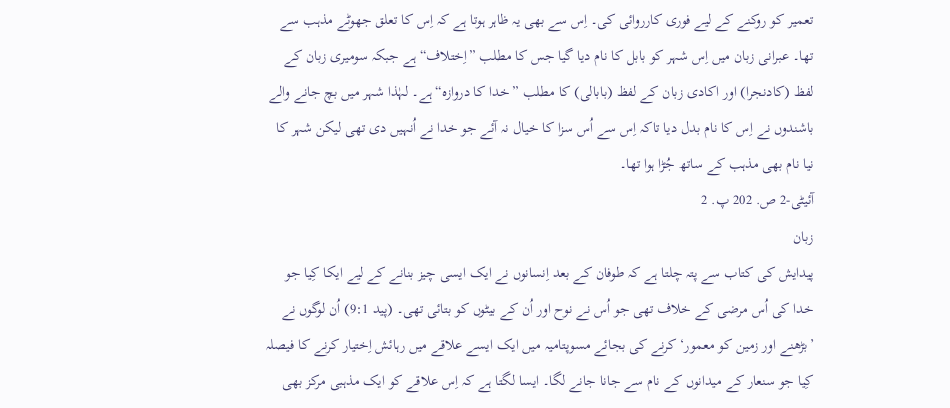تعمیر کو روکنے کے لیے فوری کارروائی کی۔ اِس سے بھی یہ ظاہر ہوتا ہے کہ اِس کا تعلق جھوٹے مذہب سے تھا۔ عبرانی زبان میں اِس شہر کو بابل کا نام دیا گیا جس کا مطلب ”اِختلاف“ ہے جبکہ سومیری زبان کے لفظ (کادنجرا) اور اکادی زبان کے لفظ (بابالی) کا مطلب ”خدا کا دروازہ“ ہے۔ لہٰذا شہر میں بچ جانے والے باشندوں نے اِس کا نام بدل دیا تاکہ اِس سے اُس سزا کا خیال نہ آئے جو خدا نے اُنہیں دی تھی لیکن شہر کا نیا نام بھی مذہب کے ساتھ جُڑا ہوا تھا۔
آئیٹی-2 ص. 202 پ. 2
زبان
پیدایش کی کتاب سے پتہ چلتا ہے کہ طوفان کے بعد اِنسانوں نے ایک ایسی چیز بنانے کے لیے ایکا کِیا جو خدا کی اُس مرضی کے خلاف تھی جو اُس نے نوح اور اُن کے بیٹوں کو بتائی تھی۔ (پید 9:1) اُن لوگوں نے ’بڑھنے اور زمین کو معمور‘ کرنے کی بجائے مسوپتامیہ میں ایک ایسے علاقے میں رہائش اِختیار کرنے کا فیصلہ کِیا جو سنعار کے میدانوں کے نام سے جانا جانے لگا۔ ایسا لگتا ہے کہ اِس علاقے کو ایک مذہبی مرکز بھی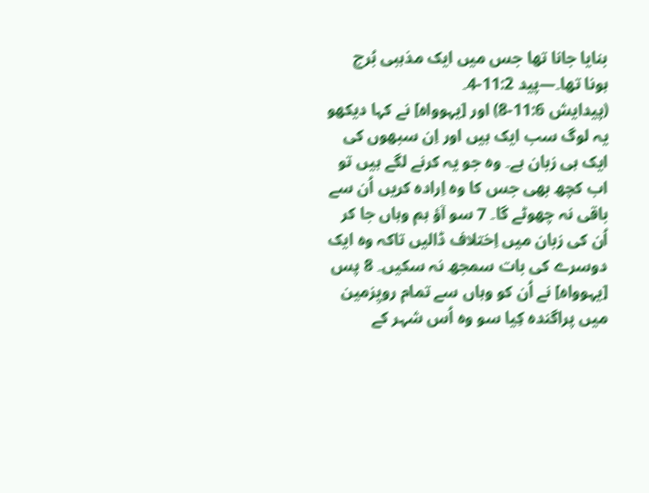بنایا جانا تھا جس میں ایک مذہبی بُرج ہونا تھا۔—پید 11:2-4۔
(پیدایش 11:6-8) اور [یہوواہ] نے کہا دیکھو یہ لوگ سب ایک ہیں اور اِن سبھوں کی ایک ہی زبان ہے۔ وہ جو یہ کرنے لگے ہیں تو اب کچھ بھی جس کا وہ اِرادہ کریں اُن سے باقی نہ چھوٹے گا۔ 7 سو آؤ ہم وہاں جا کر اُن کی زبان میں اِختلاف ڈالیں تاکہ وہ ایک دوسرے کی بات سمجھ نہ سکیں۔ 8 پس [یہوواہ] نے اُن کو وہاں سے تمام رویِزمین میں پراگندہ کِیا سو وہ اُس شہر کے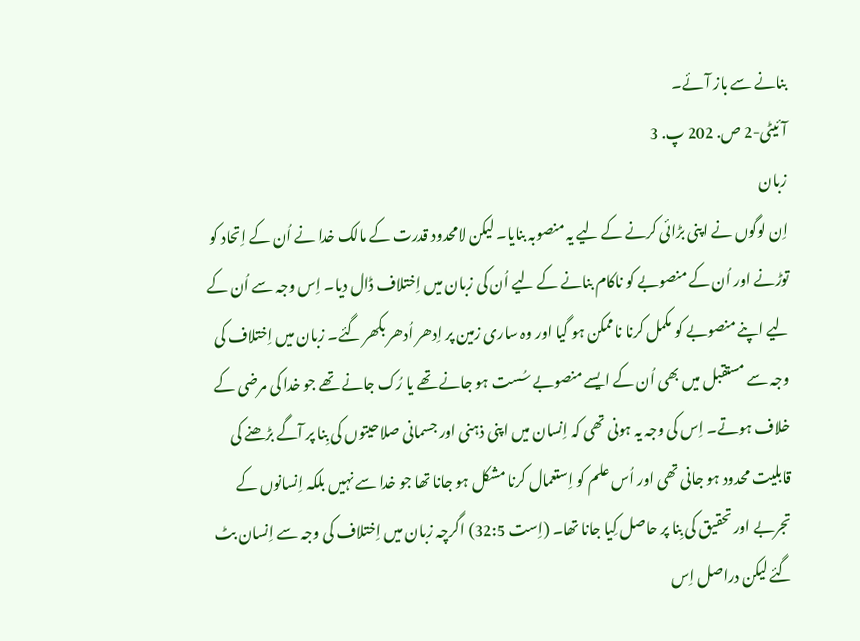بنانے سے باز آئے۔
آئیٹی-2 ص. 202 پ. 3
زبان
اِن لوگوں نے اپنی بڑائی کرنے کے لیے یہ منصوبہ بنایا۔ لیکن لامحدود قدرت کے مالک خدا نے اُن کے اِتحاد کو توڑنے اور اُن کے منصوبے کو ناکام بنانے کے لیے اُن کی زبان میں اِختلاف ڈال دیا۔ اِس وجہ سے اُن کے لیے اپنے منصوبے کو مکمل کرنا ناممکن ہو گیا اور وہ ساری زمین پر اِدھر اُدھر بکھر گئے۔ زبان میں اِختلاف کی وجہ سے مستقبل میں بھی اُن کے ایسے منصوبے سُست ہو جانے تھے یا رُک جانے تھے جو خدا کی مرضی کے خلاف ہوتے۔ اِس کی وجہ یہ ہونی تھی کہ اِنسان میں اپنی ذہنی اور جسمانی صلاحیتوں کی بِنا پر آگے بڑھنے کی قابلیت محدود ہو جانی تھی اور اُس علم کو اِستعمال کرنا مشکل ہو جانا تھا جو خدا سے نہیں بلکہ اِنسانوں کے تجربے اور تحقیق کی بِنا پر حاصل کِیا جانا تھا۔ (اِست 32:5) اگرچہ زبان میں اِختلاف کی وجہ سے اِنسان بٹ گئے لیکن دراصل اِس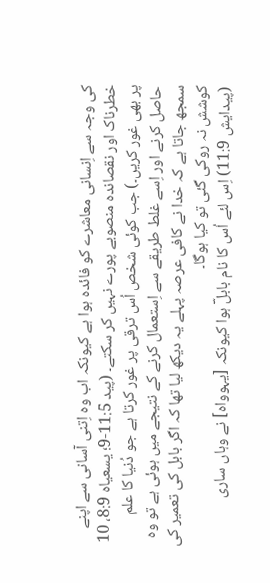کی وجہ سے اِنسانی معاشرے کو فائدہ ہوا ہے کیونکہ اب وہ اِتنی آسانی سے اپنے خطرناک اور نقصاندہ منصوبے پورے نہیں کر سکتے۔ (پید 11:5-9؛ یسعیاہ 8:9، 10 پر بھی غور کریں۔) جب کوئی شخص اُس ترقی پر غور کرتا ہے جو دُنیا کا علم حاصل کرنے اور اِسے غلط طریقے سے اِستعمال کرنے کے نتیجے میں ہوئی ہے تو وہ سمجھ جاتا ہے کہ خدا نے کافی عرصہ پہلے یہ دیکھ لیا تھا کہ اگر بابل کی تعمیر کی کوشش نہ روکی گئی تو کیا ہوگا۔
(پیدایش 11:9) اِس لئے اُس کا نام بابلؔ ہوا کیونکہ [یہوواہ] نے وہاں ساری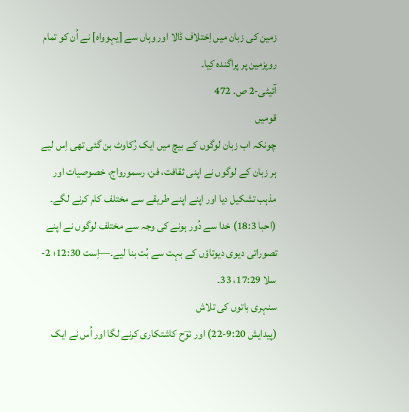زمین کی زبان میں اِختلاف ڈالا اور وہاں سے [یہوواہ] نے اُن کو تمام رویِزمین پر پراگندہ کِیا۔
آئیٹی-2 ص. 472
قومیں
چونکہ اب زبان لوگوں کے بیچ میں ایک رُکاوٹ بن گئی تھی اِس لیے ہر زبان کے لوگوں نے اپنی ثقافت، فن، رسمورواج، خصوصیات اور مذہب تشکیل دیا اور اپنے اپنے طریقے سے مختلف کام کرنے لگے۔ (احبا 18:3) خدا سے دُور ہونے کی وجہ سے مختلف لوگوں نے اپنے تصوراتی دیوی دیوتاؤں کے بہت سے بُت بنا لیے۔—اِست 12:30؛ 2-سلا 17:29، 33۔
سنہری باتوں کی تلاش
(پیدایش 9:20-22) اور نوؔح کاشتکاری کرنے لگا اور اُس نے ایک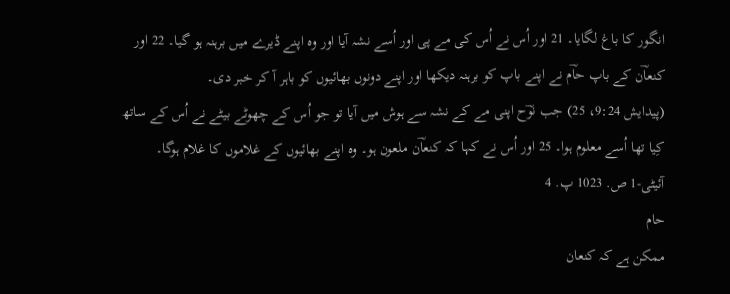انگور کا باغ لگایا۔ 21 اور اُس نے اُس کی مے پی اور اُسے نشہ آیا اور وہ اپنے ڈیرے میں برہنہ ہو گیا۔ 22 اور کنعاؔن کے باپ حاؔم نے اپنے باپ کو برہنہ دیکھا اور اپنے دونوں بھائیوں کو باہر آ کر خبر دی۔
(پیدایش 9:24، 25) جب نوؔح اپنی مے کے نشہ سے ہوش میں آیا تو جو اُس کے چھوٹے بیٹے نے اُس کے ساتھ کِیا تھا اُسے معلوم ہوا۔ 25 اور اُس نے کہا کہ کنعاؔن ملعون ہو۔ وہ اپنے بھائیوں کے غلاموں کا غلام ہوگا۔
آئیٹی-1 ص. 1023 پ. 4
حام
ممکن ہے کہ کنعان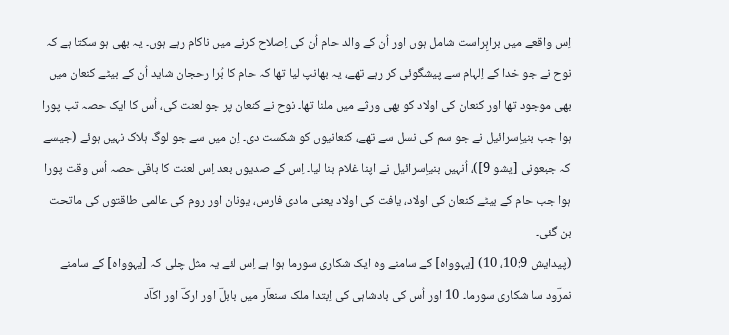اِس واقعے میں براہِراست شامل ہوں اور اُن کے والد حام اُن کی اِصلاح کرنے میں ناکام رہے ہوں۔ یہ بھی ہو سکتا ہے کہ نوح نے جو خدا کے اِلہام سے پیشگوئی کر رہے تھے، یہ بھانپ لیا تھا کہ حام کا بُرا رحجان شاید اُن کے بیٹے کنعان میں بھی موجود تھا اور کنعان کی اولاد کو بھی ورثے میں ملنا تھا۔ نوح نے کنعان پر جو لعنت کی، اُس کا ایک حصہ تب پورا ہوا جب بنیاِسرائیل نے جو سم کی نسل سے تھے، کنعانیوں کو شکست دی۔ اِن میں سے جو لوگ ہلاک نہیں ہوئے (جیسے کہ جبعونی [یشو 9])، اُنہیں بنیاِسرائیل نے اپنا غلام بنا لیا۔ اِس کے صدیوں بعد اِس لعنت کا باقی حصہ اُس وقت پورا ہوا جب حام کے بیٹے کنعان کی اولاد، یافت کی اولاد یعنی مادی فارس، یونان اور روم کی عالمی طاقتوں کی ماتحت بن گئی۔
(پیدایش 10:9، 10) [یہوواہ] کے سامنے وہ ایک شکاری سورما ہوا ہے اِس لئے یہ مثل چلی کہ [یہوواہ] کے سامنے نمرؔود سا شکاری سورما۔ 10 اور اُس کی بادشاہی کی اِبتدا ملک سنعاؔر میں بابلؔ اور ارکؔ اور اکاؔد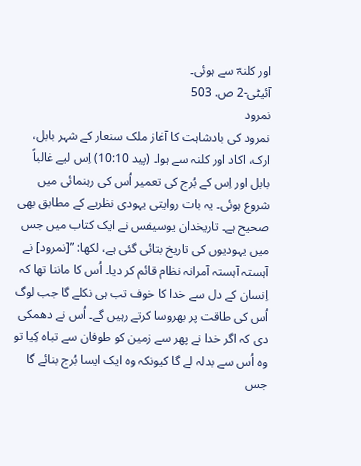اور کلنہؔ سے ہوئی۔
آئیٹی-2 ص. 503
نمرود
نمرود کی بادشاہت کا آغاز ملک سنعار کے شہر بابل، ارک، اکاد اور کلنہ سے ہوا۔ (پید 10:10) اِس لیے غالباً بابل اور اِس کے بُرج کی تعمیر اُس کی رہنمائی میں شروع ہوئی۔ یہ بات روایتی یہودی نظریے کے مطابق بھی صحیح ہے۔ تاریخدان یوسیفس نے ایک کتاب میں جس میں یہودیوں کی تاریخ بتائی گئی ہے، لکھا: ”[نمرود] نے آہستہ آہستہ آمرانہ نظام قائم کر دیا۔ اُس کا ماننا تھا کہ اِنسان کے دل سے خدا کا خوف تب ہی نکلے گا جب لوگ اُس کی طاقت پر بھروسا کرتے رہیں گے۔ اُس نے دھمکی دی کہ اگر خدا نے پھر سے زمین کو طوفان سے تباہ کِیا تو وہ اُس سے بدلہ لے گا کیونکہ وہ ایک ایسا بُرج بنائے گا جس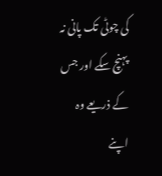کی چوٹی تک پانی نہ پہنچ سکے اور جس کے ذریعے وہ اپنے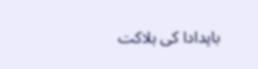باپدادا کی ہلاکت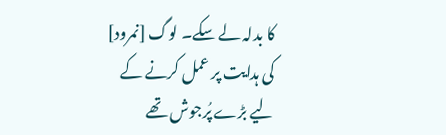کا بدلہ لے سکے۔ لوگ [نمرود] کی ہدایت پر عمل کرنے کے لیے بڑے پُرجوش تھے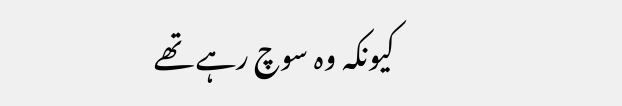کیونکہ وہ سوچ رہے تھے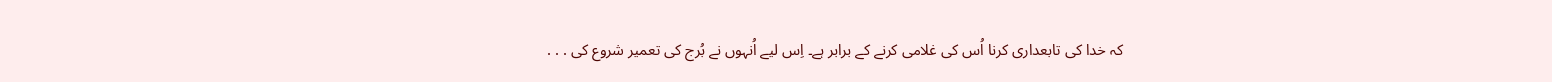کہ خدا کی تابعداری کرنا اُس کی غلامی کرنے کے برابر ہے۔ اِس لیے اُنہوں نے بُرج کی تعمیر شروع کی . . .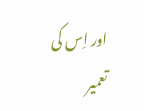اور اِس کی تعمیر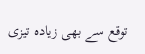توقع سے بھی زیادہ تیزی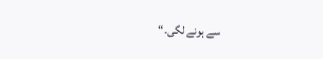سے ہونے لگی۔“